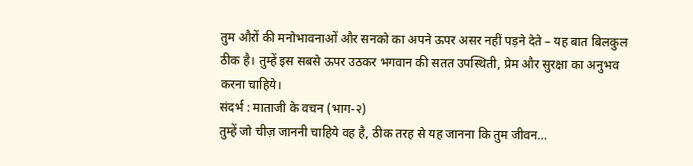तुम औरों की मनोभावनाओं और सनको का अपने ऊपर असर नहीं पड़ने देते – यह बात बिलकुल ठीक है। तुम्हें इस सबसे ऊपर उठकर भगवान की सतत उपस्थिती, प्रेम और सुरक्षा का अनुभव करना चाहिये।
संदर्भ : माताजी के वचन (भाग-२)
तुम्हें जो चीज़ जाननी चाहिये वह है, ठीक तरह से यह जानना कि तुम जीवन…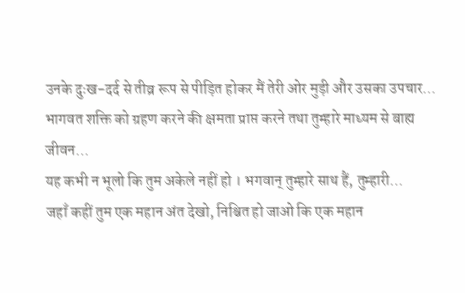उनके दुःख-दर्द से तीव्र रूप से पीड़ित होकर मैं तेरी ओर मुड़ी और उसका उपचार…
भागवत शक्ति को ग्रहण करने की क्षमता प्राप्त करने तथा तुम्हारे माध्यम से बाह्य जीवन…
यह कभी न भूलो कि तुम अकेले नहीं हो । भगवान् तुम्हारे साथ हैं, तुम्हारी…
जहाँ कहीं तुम एक महान अंत देखो, निश्चित हो जाओ कि एक महान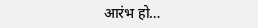आरंभ हो…